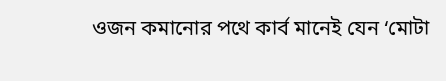ওজন কমানোর পথে কার্ব মানেই যেন ‘মোটা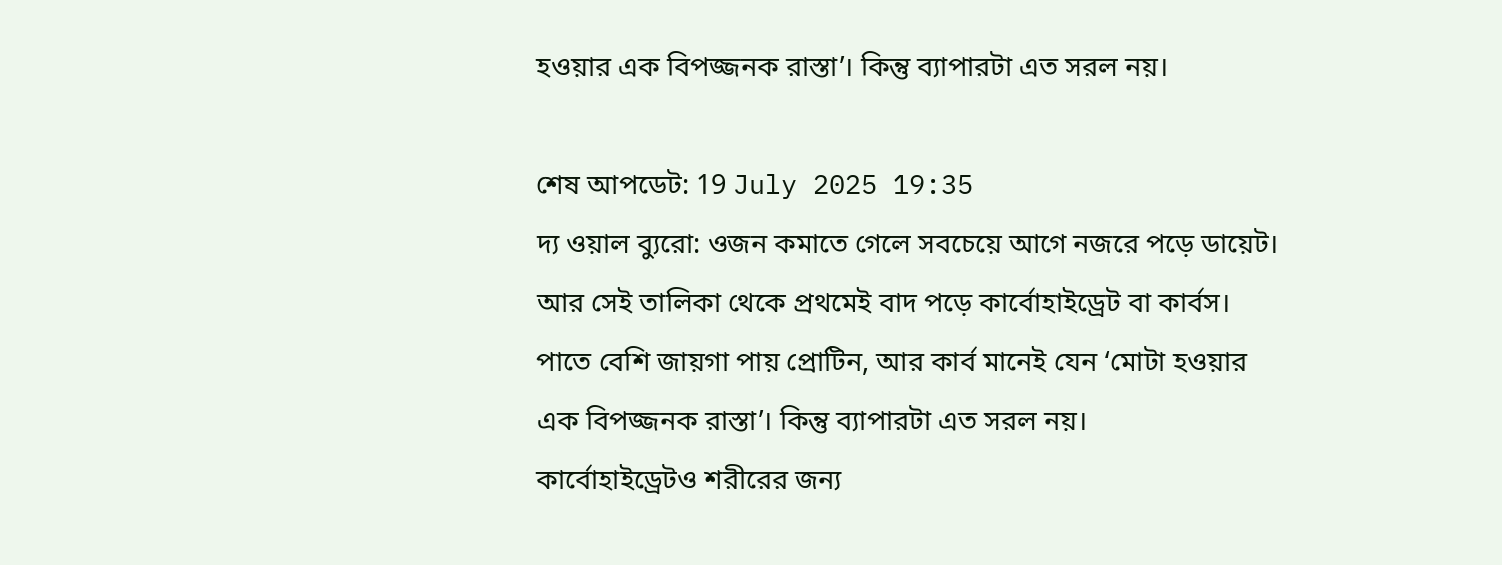হওয়ার এক বিপজ্জনক রাস্তা’। কিন্তু ব্যাপারটা এত সরল নয়।

শেষ আপডেট: 19 July 2025 19:35
দ্য ওয়াল ব্যুরো: ওজন কমাতে গেলে সবচেয়ে আগে নজরে পড়ে ডায়েট। আর সেই তালিকা থেকে প্রথমেই বাদ পড়ে কার্বোহাইড্রেট বা কার্বস। পাতে বেশি জায়গা পায় প্রোটিন, আর কার্ব মানেই যেন ‘মোটা হওয়ার এক বিপজ্জনক রাস্তা’। কিন্তু ব্যাপারটা এত সরল নয়।
কার্বোহাইড্রেটও শরীরের জন্য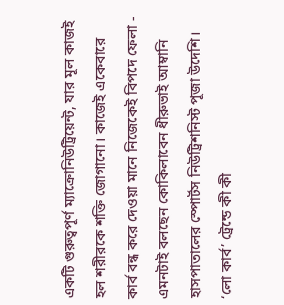একটি গুরুত্বপূর্ণ ম্যাক্রোনিউট্রিয়েন্ট, যার মূল কাজই হল শরীরকে শক্তি জোগানো। কাজেই একেবারে কার্ব বন্ধ করে দেওয়া মানে নিজেকেই বিপদে ফেলা - এমনটাই বলছেন কোকিলাবেন ধীরুভাই আম্বানি হাসপাতালের স্পোর্টস নিউট্রিশনিস্ট পূজা উদেশি।
‘লো কার্ব’ ট্রেন্ডে কী কী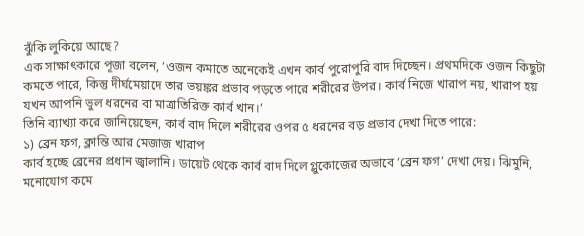ঝুঁকি লুকিয়ে আছে?
এক সাক্ষাৎকারে পূজা বলেন, ‘ওজন কমাতে অনেকেই এখন কার্ব পুরোপুরি বাদ দিচ্ছেন। প্রথমদিকে ওজন কিছুটা কমতে পারে, কিন্তু দীর্ঘমেয়াদে তার ভয়ঙ্কর প্রভাব পড়তে পারে শরীরের উপর। কার্ব নিজে খারাপ নয়, খারাপ হয় যখন আপনি ভুল ধরনের বা মাত্রাতিরিক্ত কার্ব খান।’
তিনি ব্যাখ্যা করে জানিয়েছেন, কার্ব বাদ দিলে শরীরের ওপর ৫ ধরনের বড় প্রভাব দেখা দিতে পারে:
১) ব্রেন ফগ, ক্লান্তি আর মেজাজ খারাপ
কার্ব হচ্ছে ব্রেনের প্রধান জ্বালানি। ডায়েট থেকে কার্ব বাদ দিলে গ্লুকোজের অভাবে ‘ব্রেন ফগ’ দেখা দেয়। ঝিমুনি, মনোযোগ কমে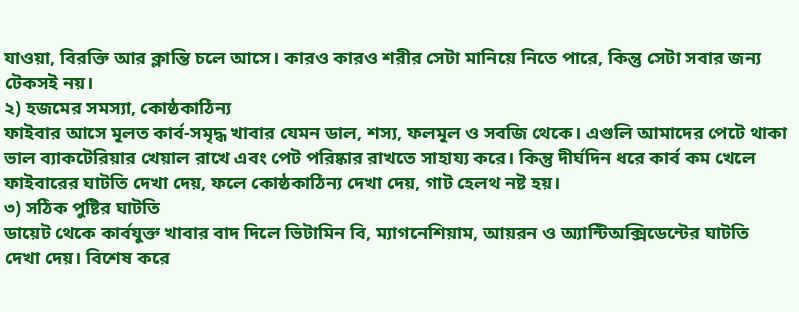যাওয়া, বিরক্তি আর ক্লান্তি চলে আসে। কারও কারও শরীর সেটা মানিয়ে নিতে পারে, কিন্তু সেটা সবার জন্য টেকসই নয়।
২) হজমের সমস্যা, কোষ্ঠকাঠিন্য
ফাইবার আসে মূলত কার্ব-সমৃদ্ধ খাবার যেমন ডাল, শস্য, ফলমূল ও সবজি থেকে। এগুলি আমাদের পেটে থাকা ভাল ব্যাকটেরিয়ার খেয়াল রাখে এবং পেট পরিষ্কার রাখতে সাহায্য করে। কিন্তু দীর্ঘদিন ধরে কার্ব কম খেলে ফাইবারের ঘাটতি দেখা দেয়, ফলে কোষ্ঠকাঠিন্য দেখা দেয়, গাট হেলথ নষ্ট হয়।
৩) সঠিক পুষ্টির ঘাটতি
ডায়েট থেকে কার্বযুক্ত খাবার বাদ দিলে ভিটামিন বি, ম্যাগনেশিয়াম, আয়রন ও অ্যান্টিঅক্সিডেন্টের ঘাটতি দেখা দেয়। বিশেষ করে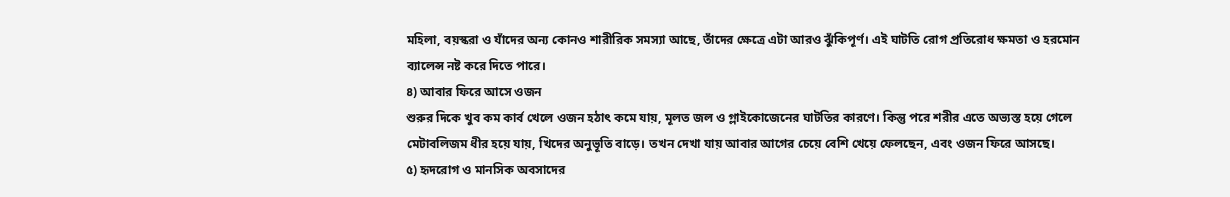মহিলা, বয়স্করা ও যাঁদের অন্য কোনও শারীরিক সমস্যা আছে, তাঁদের ক্ষেত্রে এটা আরও ঝুঁকিপূর্ণ। এই ঘাটতি রোগ প্রতিরোধ ক্ষমতা ও হরমোন ব্যালেন্স নষ্ট করে দিতে পারে।
৪) আবার ফিরে আসে ওজন
শুরুর দিকে খুব কম কার্ব খেলে ওজন হঠাৎ কমে যায়, মূলত জল ও গ্লাইকোজেনের ঘাটতির কারণে। কিন্তু পরে শরীর এতে অভ্যস্ত হয়ে গেলে মেটাবলিজম ধীর হয়ে যায়, খিদের অনুভূতি বাড়ে। তখন দেখা যায় আবার আগের চেয়ে বেশি খেয়ে ফেলছেন, এবং ওজন ফিরে আসছে।
৫) হৃদরোগ ও মানসিক অবসাদের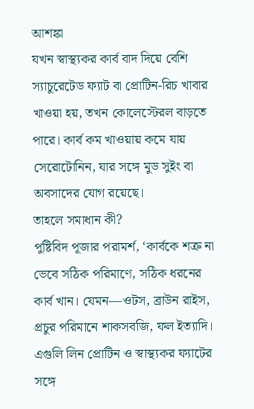আশঙ্কা
যখন স্বাস্থ্যকর কার্ব বাদ দিয়ে বেশি স্যাচুরেটেড ফ্যাট বা প্রোটিন-রিচ খাবার খাওয়া হয়, তখন কোলেস্টেরল বাড়তে পারে। কার্ব কম খাওয়ায় কমে যায় সেরোটোনিন, যার সঙ্গে মুড সুইং বা অবসাদের যোগ রয়েছে।
তাহলে সমাধান কী?
পুষ্টিবিদ পূজার পরামর্শ, ‘কার্বকে শত্রু না ভেবে সঠিক পরিমাণে, সঠিক ধরনের কার্ব খান। যেমন—ওটস, ব্রাউন রাইস, প্রচুর পরিমানে শাকসবজি, ফল ইত্যাদি। এগুলি লিন প্রোটিন ও স্বাস্থ্যকর ফ্যাটের সঙ্গে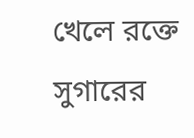খেলে রক্তে সুগারের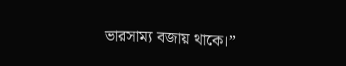ভারসাম্য বজায় থাকে।”